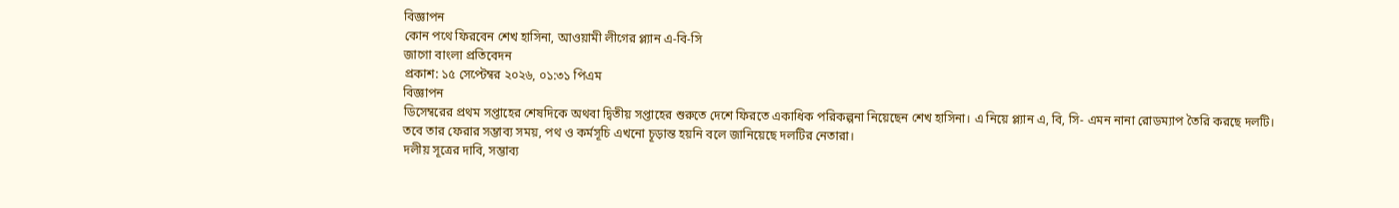বিজ্ঞাপন
কোন পথে ফিরবেন শেখ হাসিনা, আওয়ামী লীগের প্ল্যান এ-বি-সি
জাগো বাংলা প্রতিবেদন
প্রকাশ: ১৫ সেপ্টেম্বর ২০২৬, ০১:৩১ পিএম
বিজ্ঞাপন
ডিসেম্বরের প্রথম সপ্তাহের শেষদিকে অথবা দ্বিতীয় সপ্তাহের শুরুতে দেশে ফিরতে একাধিক পরিকল্পনা নিয়েছেন শেখ হাসিনা। এ নিয়ে প্ল্যান এ, বি, সি- এমন নানা রোডম্যাপ তৈরি করছে দলটি। তবে তার ফেরার সম্ভাব্য সময়, পথ ও কর্মসূচি এখনো চূড়ান্ত হয়নি বলে জানিয়েছে দলটির নেতারা।
দলীয় সূত্রের দাবি, সম্ভাব্য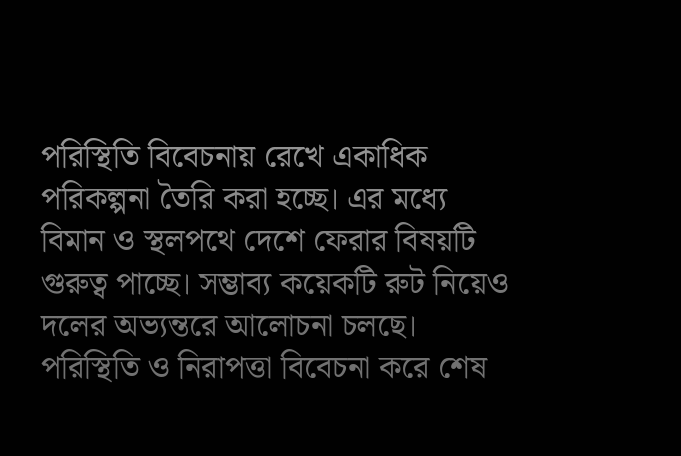পরিস্থিতি বিবেচনায় রেখে একাধিক পরিকল্পনা তৈরি করা হচ্ছে। এর মধ্যে বিমান ও স্থলপথে দেশে ফেরার বিষয়টি গুরুত্ব পাচ্ছে। সম্ভাব্য কয়েকটি রুট নিয়েও দলের অভ্যন্তরে আলোচনা চলছে। পরিস্থিতি ও নিরাপত্তা বিবেচনা করে শেষ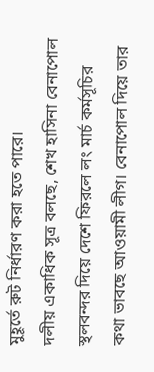মুহূর্তে রুট নির্ধারণ করা হতে পারে।
দলীয় একাধিক সূত্র বলছে, শেখ হাসিনা বেনাপোল স্থলবন্দর দিয়ে দেশে ফিরলে লং মার্চ কর্মসূচির কথা ভাবছে আওয়ামী লীগ। বেনাপোল দিয়ে তার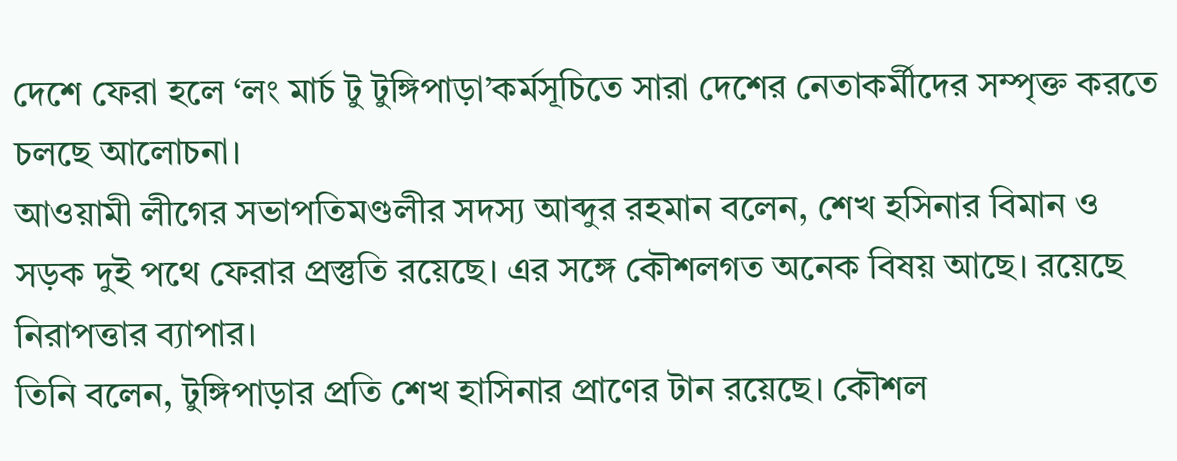দেশে ফেরা হলে ‘লং মার্চ টু টুঙ্গিপাড়া’কর্মসূচিতে সারা দেশের নেতাকর্মীদের সম্পৃক্ত করতে চলছে আলোচনা।
আওয়ামী লীগের সভাপতিমণ্ডলীর সদস্য আব্দুর রহমান বলেন, শেখ হসিনার বিমান ও সড়ক দুই পথে ফেরার প্রস্তুতি রয়েছে। এর সঙ্গে কৌশলগত অনেক বিষয় আছে। রয়েছে নিরাপত্তার ব্যাপার।
তিনি বলেন, টুঙ্গিপাড়ার প্রতি শেখ হাসিনার প্রাণের টান রয়েছে। কৌশল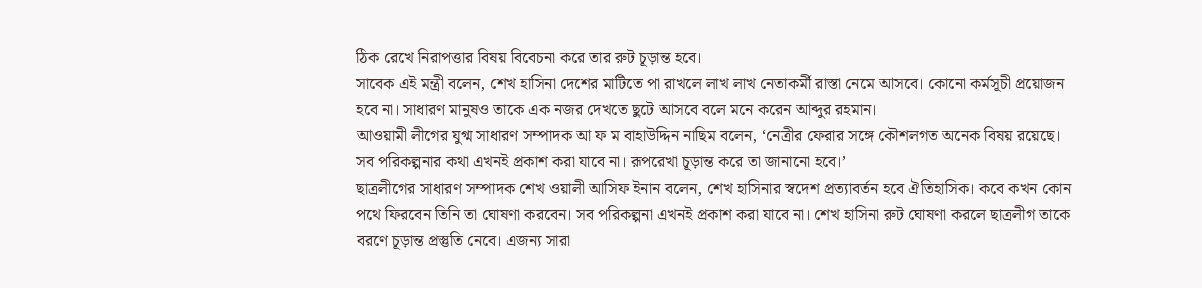ঠিক রেখে নিরাপত্তার বিষয় বিবেচনা করে তার রুট চূড়ান্ত হবে।
সাবেক এই মন্ত্রী বলেন, শেখ হাসিনা দেশের মাটিতে পা রাখলে লাখ লাখ নেতাকর্মী রাস্তা নেমে আসবে। কোনো কর্মসূচী প্রয়োজন হবে না। সাধারণ মানুষও তাকে এক নজর দেখতে ছুটে আসবে বলে মনে করেন আব্দুর রহমান।
আওয়ামী লীগের যুগ্ম সাধারণ সম্পাদক আ ফ ম বাহাউদ্দিন নাছিম বলেন, ‘নেত্রীর ফেরার সঙ্গে কৌশলগত অনেক বিষয় রয়েছে। সব পরিকল্পনার কথা এখনই প্রকাশ করা যাবে না। রূপরেখা চূড়ান্ত করে তা জানানো হবে।’
ছাত্রলীগের সাধারণ সম্পাদক শেখ ওয়ালী আসিফ ইনান বলেন, শেখ হাসিনার স্বদেশ প্রত্যাবর্তন হবে ঐতিহাসিক। কবে কখন কোন পথে ফিরবেন তিনি তা ঘোষণা করবেন। সব পরিকল্পনা এখনই প্রকাশ করা যাবে না। শেখ হাসিনা রুট ঘোষণা করলে ছাত্রলীগ তাকে বরণে চূড়ান্ত প্রস্তুতি নেবে। এজন্য সারা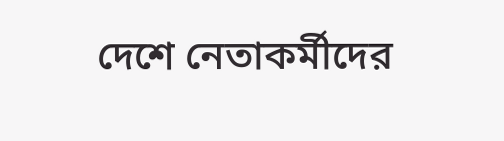দেশে নেতাকর্মীদের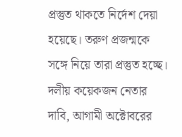প্রস্তুত থাকতে নির্দেশ দেয়া হয়েছে। তরুণ প্রজন্মকে সঙ্গে নিয়ে তারা প্রস্তুত হচ্ছে।
দলীয় কয়েকজন নেতার দাবি, আগামী অক্টোবরের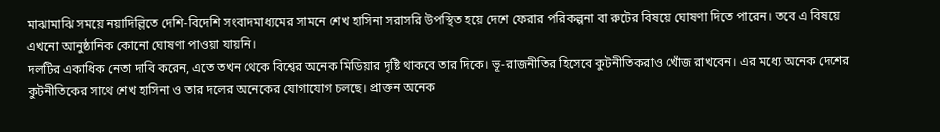মাঝামাঝি সময়ে নয়াদিল্লিতে দেশি-বিদেশি সংবাদমাধ্যমের সামনে শেখ হাসিনা সরাসরি উপস্থিত হয়ে দেশে ফেরার পরিকল্পনা বা রুটের বিষয়ে ঘোষণা দিতে পারেন। তবে এ বিষয়ে এখনো আনুষ্ঠানিক কোনো ঘোষণা পাওয়া যায়নি।
দলটির একাধিক নেতা দাবি করেন, এতে তখন থেকে বিশ্বের অনেক মিডিয়ার দৃষ্টি থাকবে তার দিকে। ভূ-রাজনীতির হিসেবে কুটনীতিকরাও খোঁজ রাখবেন। এর মধ্যে অনেক দেশের কুটনীতিকের সাথে শেখ হাসিনা ও তার দলের অনেকের যোগাযোগ চলছে। প্রাক্তন অনেক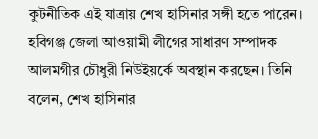কুটনীতিক এই যাত্রায় শেখ হাসিনার সঙ্গী হতে পারেন।
হবিগঞ্জ জেলা আওয়ামী লীগের সাধারণ সম্পাদক আলমগীর চৌধুরী নিউইয়র্কে অবস্থান করছেন। তিনি বলেন, শেখ হাসিনার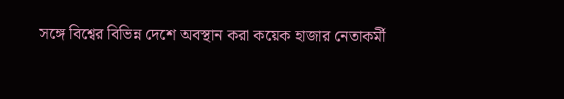সঙ্গে বিশ্বের বিভিন্ন দেশে অবস্থান করা কয়েক হাজার নেতাকর্মী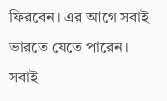ফিরবেন। এর আগে সবাই ভারতে যেতে পারেন। সবাই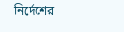নির্দেশের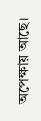অপেক্ষায় আছে।